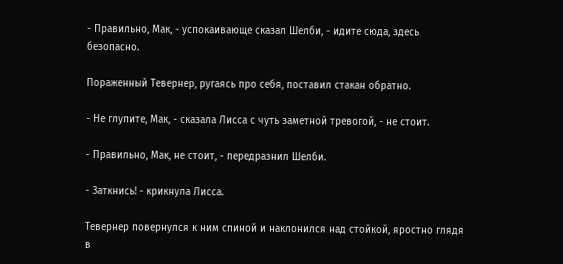- Правильно, Мак, - успокаивающе сказал Шелби, - идите сюда, здесь безопасно.

Пораженный Тевернер, ругаясь про себя, поставил стакан обратно.

- Не глупите, Мак, - сказала Лисса с чуть заметной тревогой, - не стоит.

- Правильно, Мак, не стоит, - передразнил Шелби.

- Заткнись! - крикнула Лисса.

Тевернер повернулся к ним спиной и наклонился над стойкой, яростно глядя в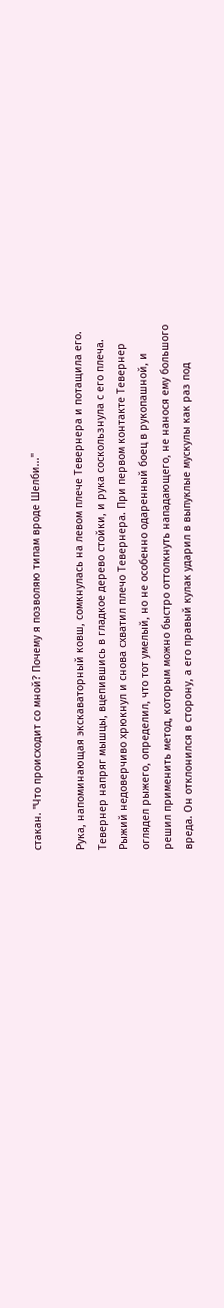стакан. "Что происходит со мной? Почему я позволяю типам вроде Шелби..."

Рука, напоминающая экскаваторный ковш, сомкнулась на левом плече Тевернера и потащила его. Тевернер напряг мышцы, вцепившись в гладкое дерево стойки, и рука соскользнула с его плеча. Рыжий недоверчиво хрюкнул и снова схватил плечо Тевернера. При первом контакте Тевернер оглядел рыжего, определил, что тот умелый, но не особенно одаренный боец в рукопашной, и решил применить метод, которым можно быстро оттолкнуть нападающего, не нанося ему большого вреда. Он отклонился в сторону, а его правый кулак ударил в выпуклые мускулы как раз под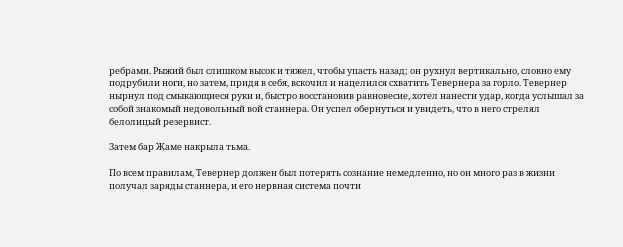ребрами. Рыжий был слишком высок и тяжел, чтобы упасть назад; он рухнул вертикально, словно ему подрубили ноги, но затем, придя в себя, вскочил и нацелился схватить Тевернера за горло. Тевернер нырнул под смыкающиеся руки и, быстро восстановив равновесие, хотел нанести удар, когда услышал за собой знакомый недовольный вой станнера. Он успел обернуться и увидеть, что в него стрелял белолицый резервист.

Затем бар Жаме накрыла тьма.

По всем правилам, Тевернер должен был потерять сознание немедленно, но он много раз в жизни получал заряды станнера, и его нервная система почти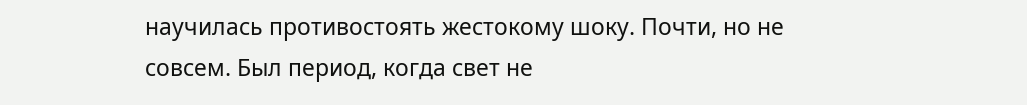научилась противостоять жестокому шоку. Почти, но не совсем. Был период, когда свет не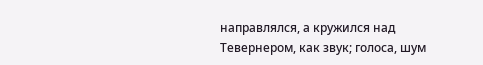направлялся, а кружился над Тевернером, как звук; голоса, шум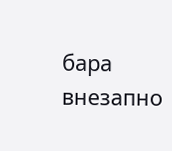бара внезапно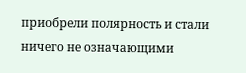приобрели полярность и стали ничего не означающими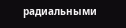радиальными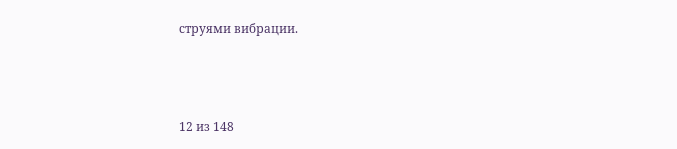струями вибрации.



12 из 148